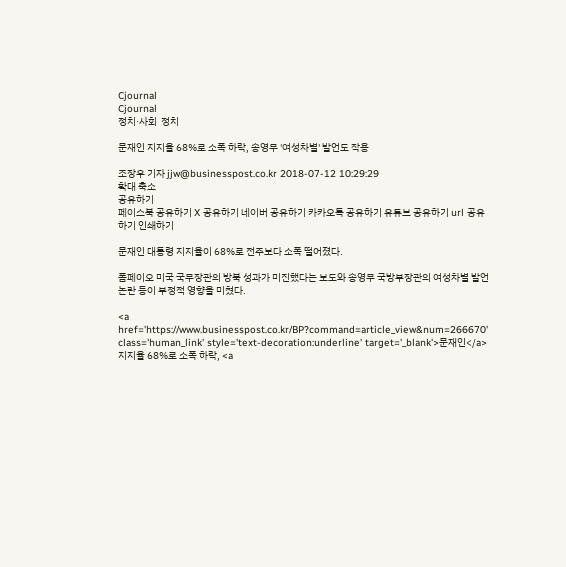Cjournal
Cjournal
정치·사회  정치

문재인 지지율 68%로 소폭 하락, 송영무 '여성차별' 발언도 작용

조장우 기자 jjw@businesspost.co.kr 2018-07-12 10:29:29
확대 축소
공유하기
페이스북 공유하기 X 공유하기 네이버 공유하기 카카오톡 공유하기 유튜브 공유하기 url 공유하기 인쇄하기

문재인 대통령 지지율이 68%로 전주보다 소폭 떨어졌다.

폼페이오 미국 국무장관의 방북 성과가 미진했다는 보도와 송영무 국방부장관의 여성차별 발언 논란 등이 부정적 영향을 미쳤다.

<a href='https://www.businesspost.co.kr/BP?command=article_view&num=266670' class='human_link' style='text-decoration:underline' target='_blank'>문재인</a> 지지율 68%로 소폭 하락, <a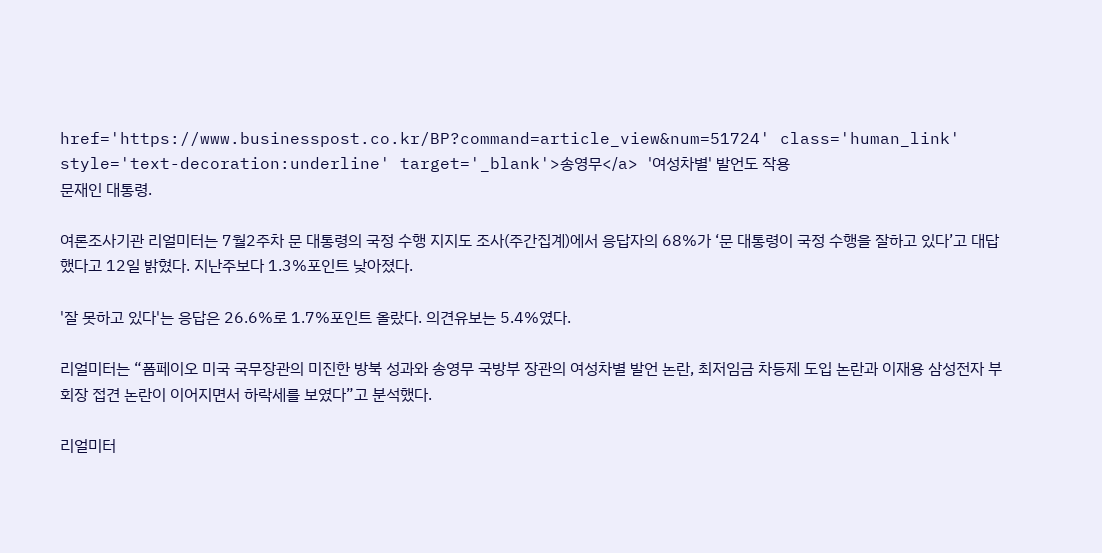href='https://www.businesspost.co.kr/BP?command=article_view&num=51724' class='human_link' style='text-decoration:underline' target='_blank'>송영무</a> '여성차별' 발언도 작용
문재인 대통령.

여론조사기관 리얼미터는 7월2주차 문 대통령의 국정 수행 지지도 조사(주간집계)에서 응답자의 68%가 ‘문 대통령이 국정 수행을 잘하고 있다’고 대답했다고 12일 밝혔다. 지난주보다 1.3%포인트 낮아졌다.

'잘 못하고 있다'는 응답은 26.6%로 1.7%포인트 올랐다. 의견유보는 5.4%였다.

리얼미터는 “폼페이오 미국 국무장관의 미진한 방북 성과와 송영무 국방부 장관의 여성차별 발언 논란, 최저임금 차등제 도입 논란과 이재용 삼성전자 부회장 접견 논란이 이어지면서 하락세를 보였다”고 분석했다.

리얼미터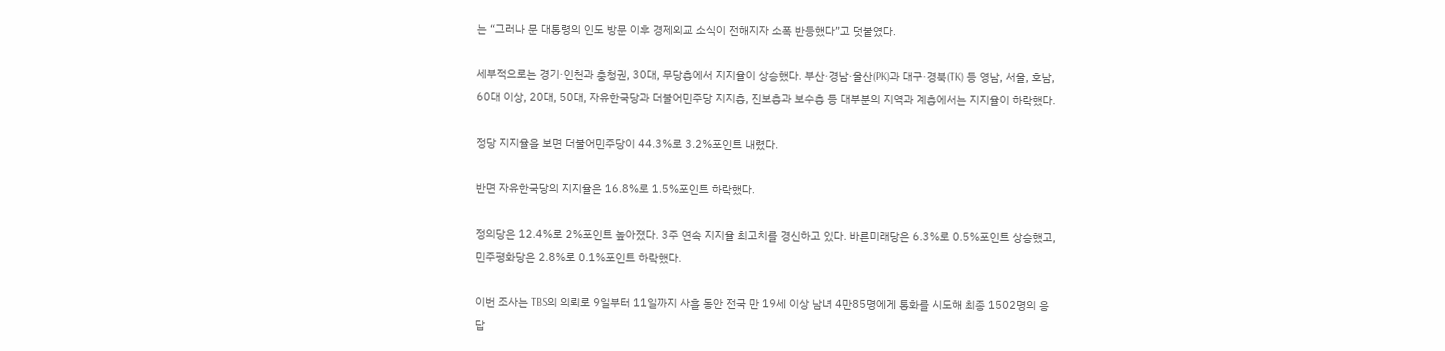는 “그러나 문 대통령의 인도 방문 이후 경제외교 소식이 전해지자 소폭 반등했다”고 덧붙였다.

세부적으로는 경기·인천과 충청권, 30대, 무당층에서 지지율이 상승했다. 부산·경남·울산(PK)과 대구·경북(TK) 등 영남, 서울, 호남, 60대 이상, 20대, 50대, 자유한국당과 더불어민주당 지지층, 진보층과 보수층 등 대부분의 지역과 계층에서는 지지율이 하락했다.

정당 지지율을 보면 더불어민주당이 44.3%로 3.2%포인트 내렸다.

반면 자유한국당의 지지율은 16.8%로 1.5%포인트 하락했다.

정의당은 12.4%로 2%포인트 높아졌다. 3주 연속 지지율 최고치를 경신하고 있다. 바른미래당은 6.3%로 0.5%포인트 상승했고, 민주평화당은 2.8%로 0.1%포인트 하락했다.

이번 조사는 TBS의 의뢰로 9일부터 11일까지 사흘 동안 전국 만 19세 이상 남녀 4만85명에게 통화를 시도해 최종 1502명의 응답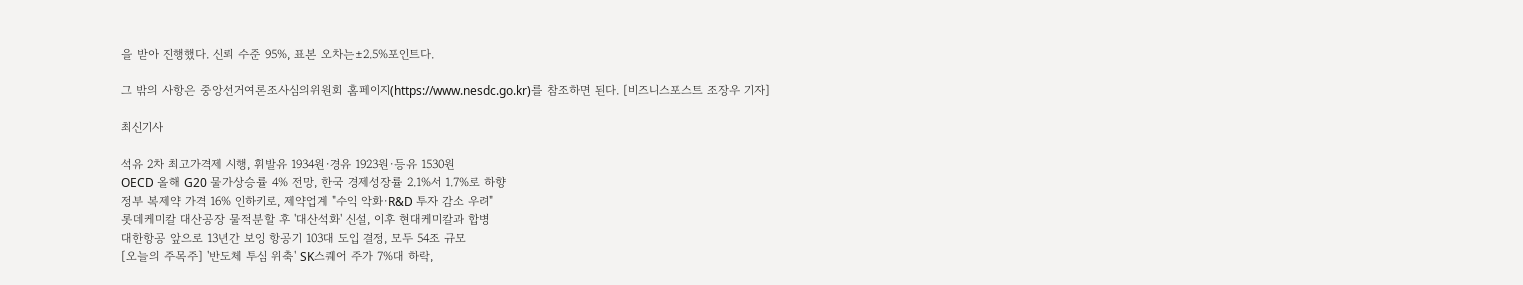을 받아 진행했다. 신뢰 수준 95%, 표본 오차는±2.5%포인트다.

그 밖의 사항은 중앙선거여론조사심의위원회 홈페이지(https://www.nesdc.go.kr)를 참조하면 된다. [비즈니스포스트 조장우 기자]

최신기사

석유 2차 최고가격제 시행, 휘발유 1934원·경유 1923원·등유 1530원
OECD 올해 G20 물가상승률 4% 전망, 한국 경제성장률 2.1%서 1.7%로 하향
정부 복제약 가격 16% 인하키로, 제약업계 "수익 악화·R&D 투자 감소 우려"
롯데케미칼 대산공장 물적분할 후 '대산석화' 신설, 이후 현대케미칼과 합병
대한항공 앞으로 13년간 보잉 항공기 103대 도입 결정, 모두 54조 규모
[오늘의 주목주] '반도체 투심 위축' SK스퀘어 주가 7%대 하락,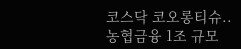코스닥 코오롱티슈..
농협금융 1조 규모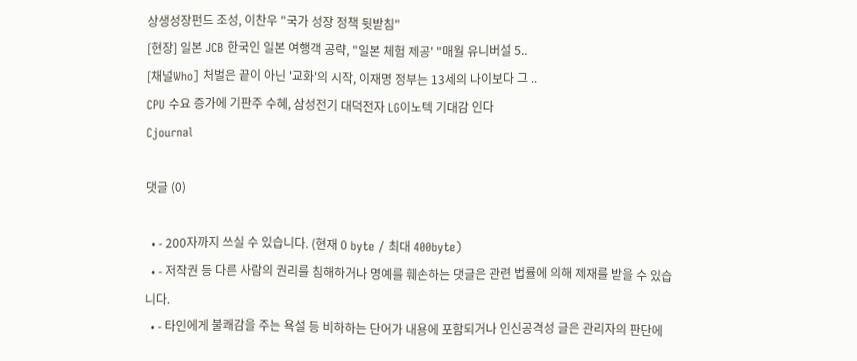상생성장펀드 조성, 이찬우 "국가 성장 정책 뒷받침"
[현장] 일본 JCB 한국인 일본 여행객 공략, "일본 체험 제공' "매월 유니버설 5..
[채널Who] 처벌은 끝이 아닌 '교화'의 시작, 이재명 정부는 13세의 나이보다 그 ..
CPU 수요 증가에 기판주 수혜, 삼성전기 대덕전자 LG이노텍 기대감 인다
Cjournal

댓글 (0)

  • - 200자까지 쓰실 수 있습니다. (현재 0 byte / 최대 400byte)
  • - 저작권 등 다른 사람의 권리를 침해하거나 명예를 훼손하는 댓글은 관련 법률에 의해 제재를 받을 수 있습니다.
  • - 타인에게 불쾌감을 주는 욕설 등 비하하는 단어가 내용에 포함되거나 인신공격성 글은 관리자의 판단에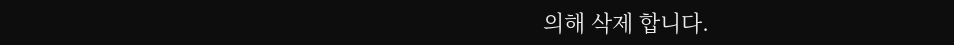의해 삭제 합니다.